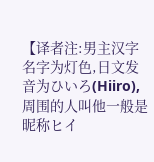【译者注:男主汉字名字为灯色,日文发音为ひいろ(Hiiro),周围的人叫他一般是昵称ヒイ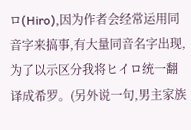ロ(Hiro),因为作者会经常运用同音字来搞事,有大量同音名字出现,为了以示区分我将ヒイロ统一翻译成希罗。(另外说一句,男主家族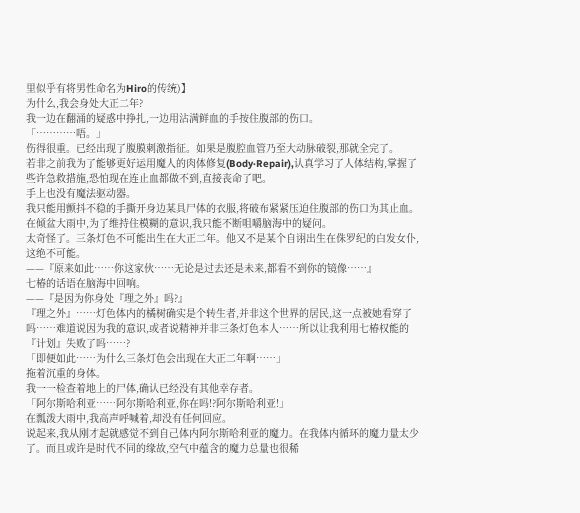里似乎有将男性命名为Hiro的传统)】
为什么,我会身处大正二年?
我一边在翻涌的疑惑中挣扎,一边用沾满鲜血的手按住腹部的伤口。
「…………唔。」
伤得很重。已经出现了腹膜刺激指征。如果是腹腔血管乃至大动脉破裂,那就全完了。
若非之前我为了能够更好运用魔人的肉体修复(Body·Repair),认真学习了人体结构,掌握了些许急救措施,恐怕现在连止血都做不到,直接丧命了吧。
手上也没有魔法驱动器。
我只能用颤抖不稳的手撕开身边某具尸体的衣服,将破布紧紧压迫住腹部的伤口为其止血。
在倾盆大雨中,为了维持住模糊的意识,我只能不断咀嚼脑海中的疑问。
太奇怪了。三条灯色不可能出生在大正二年。他又不是某个自诩出生在侏罗纪的白发女仆,这绝不可能。
——『原来如此……你这家伙……无论是过去还是未来,都看不到你的镜像……』
七椿的话语在脑海中回响。
——『是因为你身处『理之外』吗?』
『理之外』……灯色体内的橘树确实是个转生者,并非这个世界的居民,这一点被她看穿了吗……难道说因为我的意识,或者说精神并非三条灯色本人……所以让我利用七椿权能的『计划』失败了吗……?
「即便如此……为什么三条灯色会出现在大正二年啊……」
拖着沉重的身体。
我一一检查着地上的尸体,确认已经没有其他幸存者。
「阿尔斯哈利亚……阿尔斯哈利亚,你在吗!?阿尔斯哈利亚!」
在瓢泼大雨中,我高声呼喊着,却没有任何回应。
说起来,我从刚才起就感觉不到自己体内阿尔斯哈利亚的魔力。在我体内循环的魔力量太少了。而且或许是时代不同的缘故,空气中蕴含的魔力总量也很稀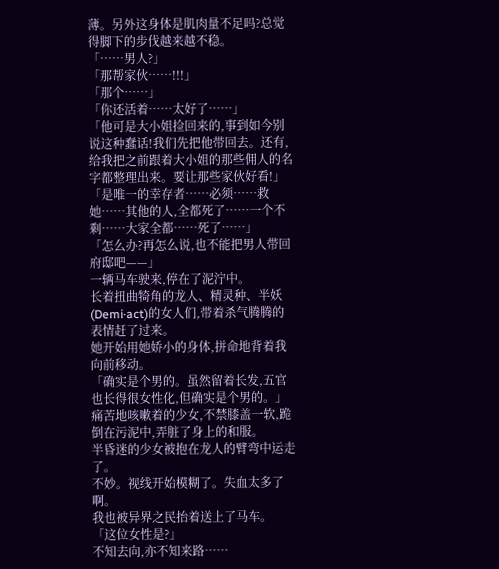薄。另外这身体是肌肉量不足吗?总觉得脚下的步伐越来越不稳。
「……男人?」
「那帮家伙……!!!」
「那个……」
「你还活着……太好了……」
「他可是大小姐捡回来的,事到如今别说这种蠢话!我们先把他带回去。还有,给我把之前跟着大小姐的那些佣人的名字都整理出来。要让那些家伙好看!」
「是唯一的幸存者……必须……救她……其他的人,全都死了……一个不剩……大家全都……死了……」
「怎么办?再怎么说,也不能把男人带回府邸吧——」
一辆马车驶来,停在了泥泞中。
长着扭曲犄角的龙人、精灵种、半妖(Demi·act)的女人们,带着杀气腾腾的表情赶了过来。
她开始用她娇小的身体,拼命地背着我向前移动。
「确实是个男的。虽然留着长发,五官也长得很女性化,但确实是个男的。」
痛苦地咳嗽着的少女,不禁膝盖一软,跪倒在污泥中,弄脏了身上的和服。
半昏迷的少女被抱在龙人的臂弯中运走了。
不妙。视线开始模糊了。失血太多了啊。
我也被异界之民抬着送上了马车。
「这位女性是?」
不知去向,亦不知来路……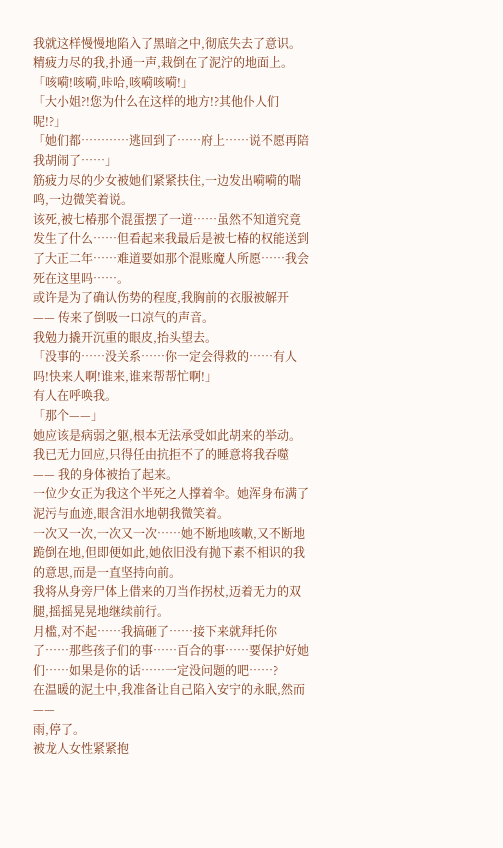我就这样慢慢地陷入了黑暗之中,彻底失去了意识。
精疲力尽的我,扑通一声,栽倒在了泥泞的地面上。
「咳嗬!咳嗬,咔哈,咳嗬咳嗬!」
「大小姐?!您为什么在这样的地方!?其他仆人们呢!?」
「她们都…………逃回到了……府上……说不愿再陪我胡闹了……」
筋疲力尽的少女被她们紧紧扶住,一边发出嗬嗬的喘鸣,一边微笑着说。
该死,被七椿那个混蛋摆了一道……虽然不知道究竟发生了什么……但看起来我最后是被七椿的权能送到了大正二年……难道要如那个混账魔人所愿……我会死在这里吗……。
或许是为了确认伤势的程度,我胸前的衣服被解开 —— 传来了倒吸一口凉气的声音。
我勉力撬开沉重的眼皮,抬头望去。
「没事的……没关系……你一定会得救的……有人吗!快来人啊!谁来,谁来帮帮忙啊!」
有人在呼唤我。
「那个——」
她应该是病弱之躯,根本无法承受如此胡来的举动。
我已无力回应,只得任由抗拒不了的睡意将我吞噬 —— 我的身体被抬了起来。
一位少女正为我这个半死之人撑着伞。她浑身布满了泥污与血迹,眼含泪水地朝我微笑着。
一次又一次,一次又一次……她不断地咳嗽,又不断地跪倒在地,但即便如此,她依旧没有抛下素不相识的我的意思,而是一直坚持向前。
我将从身旁尸体上借来的刀当作拐杖,迈着无力的双腿,摇摇晃晃地继续前行。
月槛,对不起……我搞砸了……接下来就拜托你了……那些孩子们的事……百合的事……要保护好她们……如果是你的话……一定没问题的吧……?
在温暖的泥土中,我准备让自己陷入安宁的永眠,然而——
雨,停了。
被龙人女性紧紧抱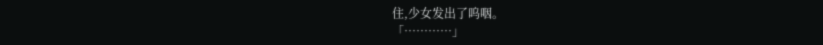住,少女发出了呜咽。
「…………」